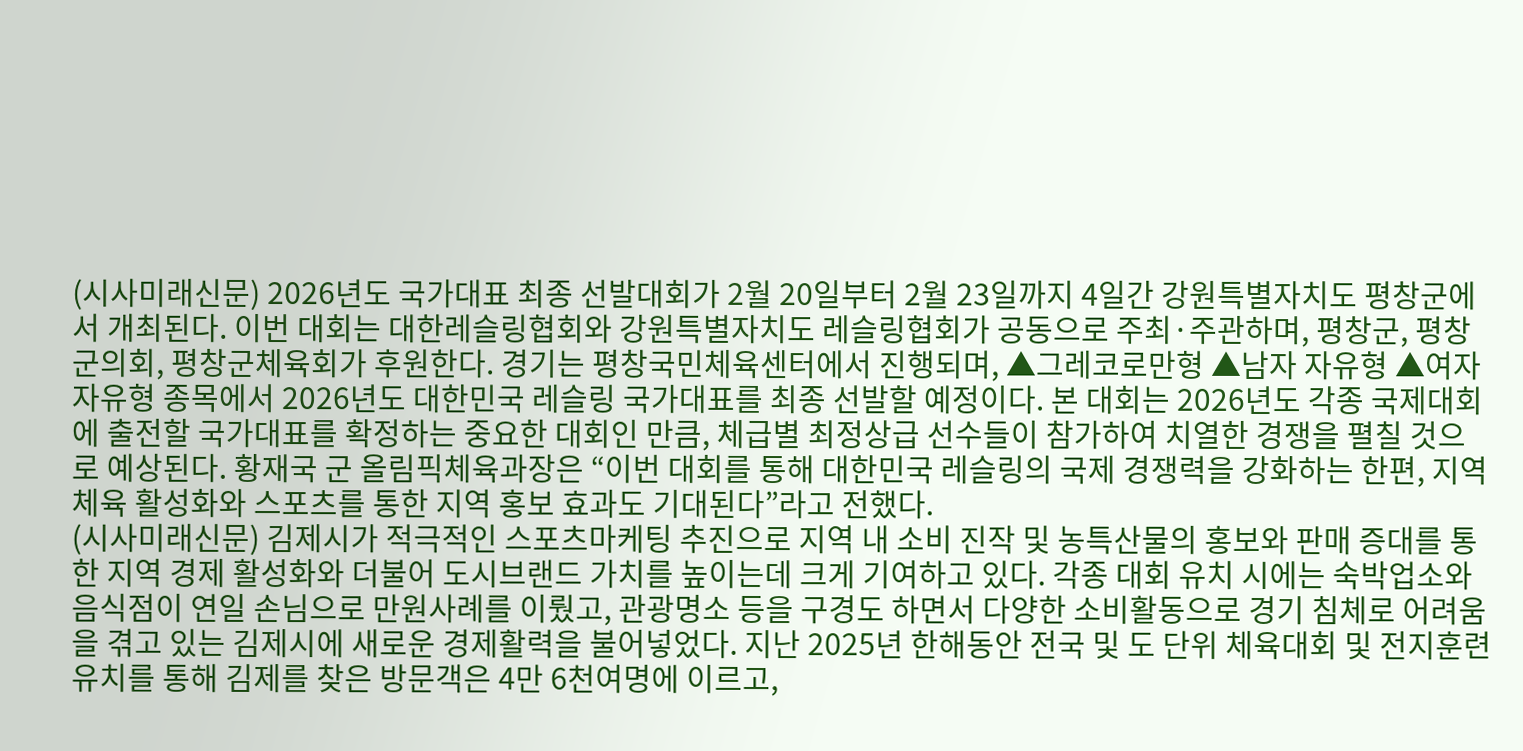(시사미래신문) 2026년도 국가대표 최종 선발대회가 2월 20일부터 2월 23일까지 4일간 강원특별자치도 평창군에서 개최된다. 이번 대회는 대한레슬링협회와 강원특별자치도 레슬링협회가 공동으로 주최·주관하며, 평창군, 평창군의회, 평창군체육회가 후원한다. 경기는 평창국민체육센터에서 진행되며, ▲그레코로만형 ▲남자 자유형 ▲여자 자유형 종목에서 2026년도 대한민국 레슬링 국가대표를 최종 선발할 예정이다. 본 대회는 2026년도 각종 국제대회에 출전할 국가대표를 확정하는 중요한 대회인 만큼, 체급별 최정상급 선수들이 참가하여 치열한 경쟁을 펼칠 것으로 예상된다. 황재국 군 올림픽체육과장은 “이번 대회를 통해 대한민국 레슬링의 국제 경쟁력을 강화하는 한편, 지역 체육 활성화와 스포츠를 통한 지역 홍보 효과도 기대된다”라고 전했다.
(시사미래신문) 김제시가 적극적인 스포츠마케팅 추진으로 지역 내 소비 진작 및 농특산물의 홍보와 판매 증대를 통한 지역 경제 활성화와 더불어 도시브랜드 가치를 높이는데 크게 기여하고 있다. 각종 대회 유치 시에는 숙박업소와 음식점이 연일 손님으로 만원사례를 이뤘고, 관광명소 등을 구경도 하면서 다양한 소비활동으로 경기 침체로 어려움을 겪고 있는 김제시에 새로운 경제활력을 불어넣었다. 지난 2025년 한해동안 전국 및 도 단위 체육대회 및 전지훈련 유치를 통해 김제를 찾은 방문객은 4만 6천여명에 이르고,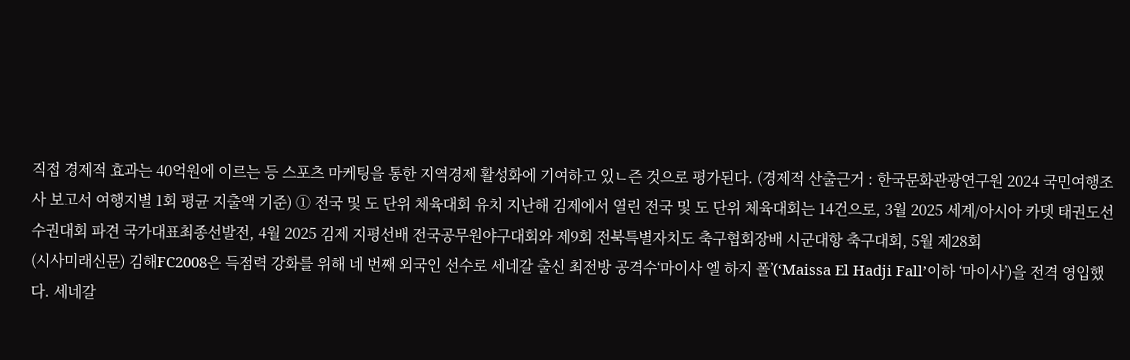직접 경제적 효과는 40억원에 이르는 등 스포츠 마케팅을 통한 지역경제 활성화에 기여하고 있ㄴ즌 것으로 평가된다. (경제적 산출근거 : 한국문화관광연구원 2024 국민여행조사 보고서 여행지별 1회 평균 지출액 기준) ① 전국 및 도 단위 체육대회 유치 지난해 김제에서 열린 전국 및 도 단위 체육대회는 14건으로, 3월 2025 세계/아시아 카뎃 태권도선수권대회 파견 국가대표최종선발전, 4월 2025 김제 지평선배 전국공무원야구대회와 제9회 전북특별자치도 축구협회장배 시군대항 축구대회, 5월 제28회
(시사미래신문) 김해FC2008은 득점력 강화를 위해 네 번째 외국인 선수로 세네갈 출신 최전방 공격수‘마이사 엘 하지 폴’(‘Maissa El Hadji Fall’이하 ‘마이사’)을 전격 영입했다. 세네갈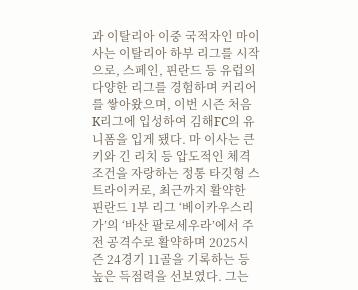과 이탈리아 이중 국적자인 마이사는 이탈리아 하부 리그를 시작으로, 스페인, 핀란드 등 유럽의 다양한 리그를 경험하며 커리어를 쌓아왔으며, 이번 시즌 처음 K리그에 입성하여 김해FC의 유니폼을 입게 됐다. 마 이사는 큰 키와 긴 리치 등 압도적인 체격 조건을 자랑하는 정통 타깃형 스트라이커로, 최근까지 활약한 핀란드 1부 리그 ‘베이카우스리가’의 ‘바산 팔로세우라’에서 주전 공격수로 활약하며 2025시즌 24경기 11골을 기록하는 등 높은 득점력을 선보였다. 그는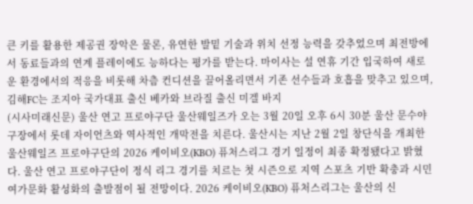큰 키를 활용한 제공권 장악은 물론, 유연한 발밑 기술과 위치 선정 능력을 갖추었으며 최전방에서 동료들과의 연계 플레이에도 능하다는 평가를 받는다. 마이사는 설 연휴 기간 입국하여 새로운 환경에서의 적응을 비롯해 차츰 컨디션을 끌어올리면서 기존 선수들과 호흡을 맞추고 있으며, 김해FC는 조지아 국가대표 출신 베카와 브라질 출신 미겔 바지
(시사미래신문) 울산 연고 프로야구단 울산웨일즈가 오는 3월 20일 오후 6시 30분 울산 문수야구장에서 롯데 자이언츠와 역사적인 개막전을 치른다. 울산시는 지난 2월 2일 창단식을 개최한 울산웨일즈 프로야구단의 2026 케이비오(KBO) 퓨처스리그 경기 일정이 최종 확정됐다고 밝혔다. 울산 연고 프로야구단이 정식 리그 경기를 치르는 첫 시즌으로 지역 스포츠 기반 확충과 시민 여가문화 활성화의 출발점이 될 전망이다. 2026 케이비오(KBO) 퓨처스리그는 울산의 신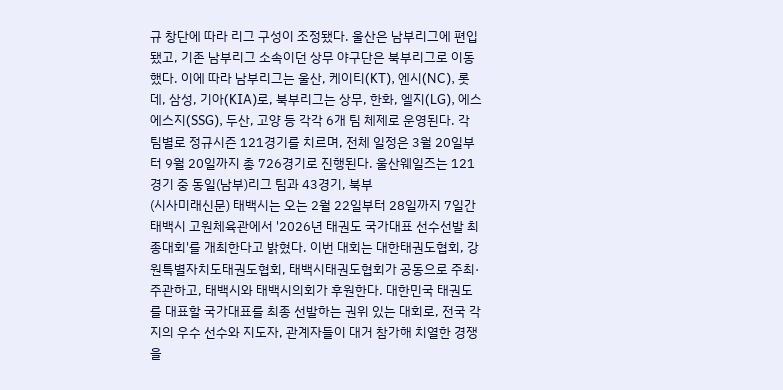규 창단에 따라 리그 구성이 조정됐다. 울산은 남부리그에 편입됐고, 기존 남부리그 소속이던 상무 야구단은 북부리그로 이동했다. 이에 따라 남부리그는 울산, 케이티(KT), 엔시(NC), 롯데, 삼성, 기아(KIA)로, 북부리그는 상무, 한화, 엘지(LG), 에스에스지(SSG), 두산, 고양 등 각각 6개 팀 체제로 운영된다. 각 팀별로 정규시즌 121경기를 치르며, 전체 일정은 3월 20일부터 9월 20일까지 총 726경기로 진행된다. 울산웨일즈는 121경기 중 동일(남부)리그 팀과 43경기, 북부
(시사미래신문) 태백시는 오는 2월 22일부터 28일까지 7일간 태백시 고원체육관에서 '2026년 태권도 국가대표 선수선발 최종대회'를 개최한다고 밝혔다. 이번 대회는 대한태권도협회, 강원특별자치도태권도협회, 태백시태권도협회가 공동으로 주최·주관하고, 태백시와 태백시의회가 후원한다. 대한민국 태권도를 대표할 국가대표를 최종 선발하는 권위 있는 대회로, 전국 각지의 우수 선수와 지도자, 관계자들이 대거 참가해 치열한 경쟁을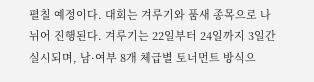펼칠 예정이다. 대회는 겨루기와 품새 종목으로 나뉘어 진행된다. 겨루기는 22일부터 24일까지 3일간 실시되며, 남·여부 8개 체급별 토너먼트 방식으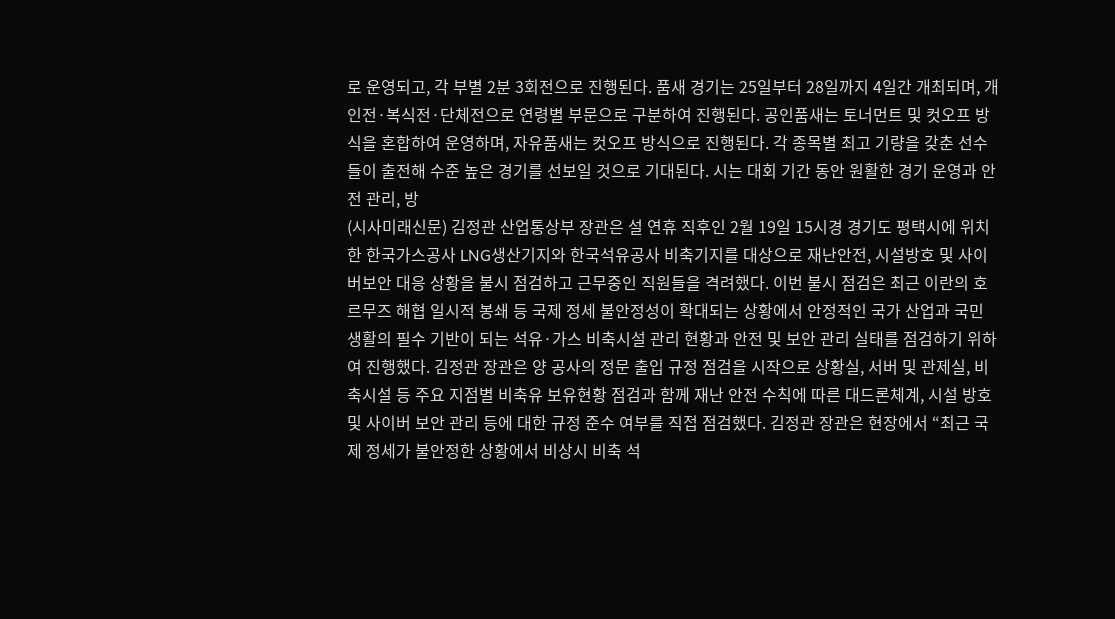로 운영되고, 각 부별 2분 3회전으로 진행된다. 품새 경기는 25일부터 28일까지 4일간 개최되며, 개인전·복식전·단체전으로 연령별 부문으로 구분하여 진행된다. 공인품새는 토너먼트 및 컷오프 방식을 혼합하여 운영하며, 자유품새는 컷오프 방식으로 진행된다. 각 종목별 최고 기량을 갖춘 선수들이 출전해 수준 높은 경기를 선보일 것으로 기대된다. 시는 대회 기간 동안 원활한 경기 운영과 안전 관리, 방
(시사미래신문) 김정관 산업통상부 장관은 설 연휴 직후인 2월 19일 15시경 경기도 평택시에 위치한 한국가스공사 LNG생산기지와 한국석유공사 비축기지를 대상으로 재난안전, 시설방호 및 사이버보안 대응 상황을 불시 점검하고 근무중인 직원들을 격려했다. 이번 불시 점검은 최근 이란의 호르무즈 해협 일시적 봉쇄 등 국제 정세 불안정성이 확대되는 상황에서 안정적인 국가 산업과 국민 생활의 필수 기반이 되는 석유·가스 비축시설 관리 현황과 안전 및 보안 관리 실태를 점검하기 위하여 진행했다. 김정관 장관은 양 공사의 정문 출입 규정 점검을 시작으로 상황실, 서버 및 관제실, 비축시설 등 주요 지점별 비축유 보유현황 점검과 함께 재난 안전 수칙에 따른 대드론체계, 시설 방호 및 사이버 보안 관리 등에 대한 규정 준수 여부를 직접 점검했다. 김정관 장관은 현장에서 “최근 국제 정세가 불안정한 상황에서 비상시 비축 석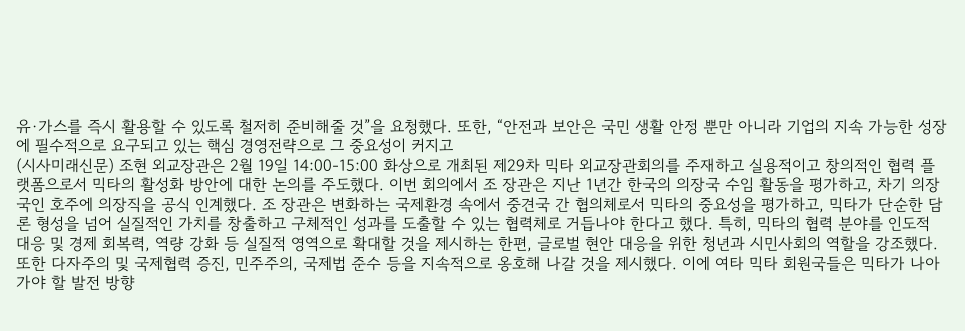유·가스를 즉시 활용할 수 있도록 철저히 준비해줄 것”을 요청했다. 또한, “안전과 보안은 국민 생활 안정 뿐만 아니라 기업의 지속 가능한 성장에 필수적으로 요구되고 있는 핵심 경영전략으로 그 중요성이 커지고
(시사미래신문) 조현 외교장관은 2월 19일 14:00-15:00 화상으로 개최된 제29차 믹타 외교장관회의를 주재하고 실용적이고 창의적인 협력 플랫폼으로서 믹타의 활성화 방안에 대한 논의를 주도했다. 이번 회의에서 조 장관은 지난 1년간 한국의 의장국 수임 활동을 평가하고, 차기 의장국인 호주에 의장직을 공식 인계했다. 조 장관은 변화하는 국제환경 속에서 중견국 간 협의체로서 믹타의 중요성을 평가하고, 믹타가 단순한 담론 형성을 넘어 실질적인 가치를 창출하고 구체적인 성과를 도출할 수 있는 협력체로 거듭나야 한다고 했다. 특히, 믹타의 협력 분야를 인도적 대응 및 경제 회복력, 역량 강화 등 실질적 영역으로 확대할 것을 제시하는 한편, 글로벌 현안 대응을 위한 청년과 시민사회의 역할을 강조했다. 또한 다자주의 및 국제협력 증진, 민주주의, 국제법 준수 등을 지속적으로 옹호해 나갈 것을 제시했다. 이에 여타 믹타 회원국들은 믹타가 나아가야 할 발전 방향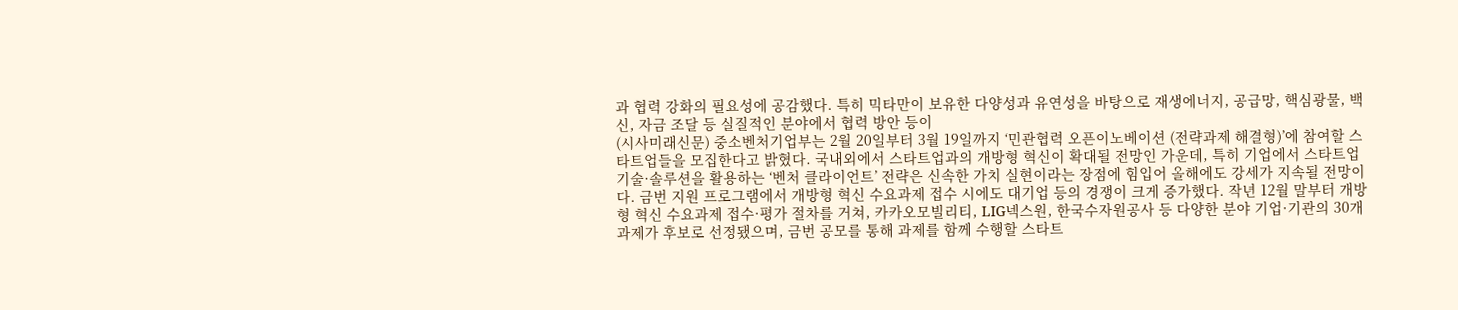과 협력 강화의 필요성에 공감했다. 특히 믹타만이 보유한 다양성과 유연성을 바탕으로 재생에너지, 공급망, 핵심광물, 백신, 자금 조달 등 실질적인 분야에서 협력 방안 등이
(시사미래신문) 중소벤처기업부는 2월 20일부터 3월 19일까지 ‘민관협력 오픈이노베이션 (전략과제 해결형)’에 참여할 스타트업들을 모집한다고 밝혔다. 국내외에서 스타트업과의 개방형 혁신이 확대될 전망인 가운데, 특히 기업에서 스타트업 기술·솔루션을 활용하는 ‘벤처 클라이언트’ 전략은 신속한 가치 실현이라는 장점에 힘입어 올해에도 강세가 지속될 전망이다. 금번 지원 프로그램에서 개방형 혁신 수요과제 접수 시에도 대기업 등의 경쟁이 크게 증가했다. 작년 12월 말부터 개방형 혁신 수요과제 접수·평가 절차를 거쳐, 카카오모빌리티, LIG넥스원, 한국수자원공사 등 다양한 분야 기업·기관의 30개 과제가 후보로 선정됐으며, 금번 공모를 통해 과제를 함께 수행할 스타트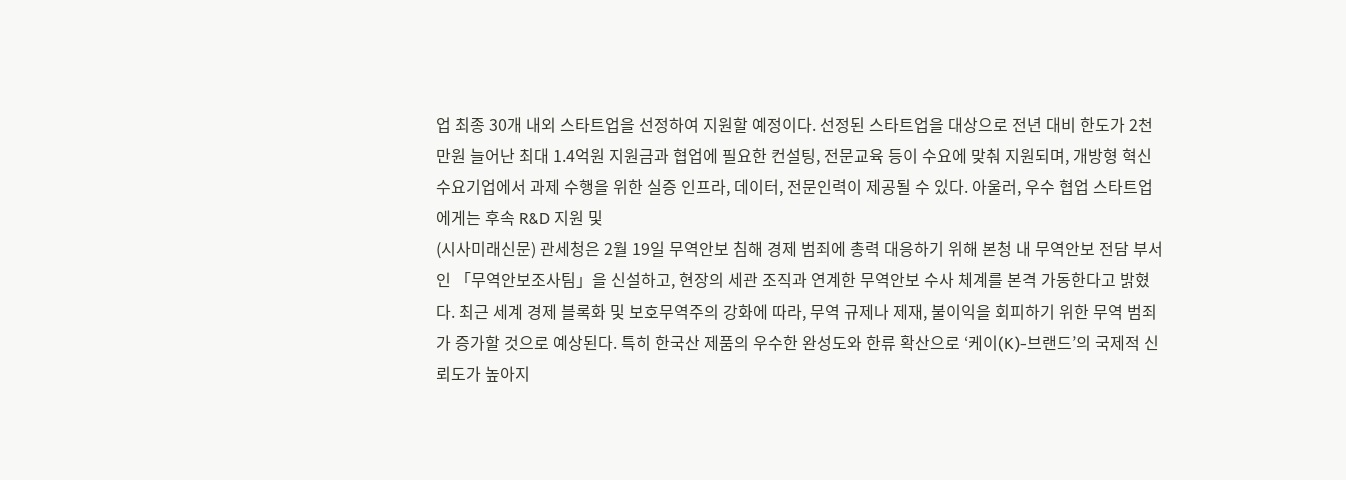업 최종 30개 내외 스타트업을 선정하여 지원할 예정이다. 선정된 스타트업을 대상으로 전년 대비 한도가 2천만원 늘어난 최대 1.4억원 지원금과 협업에 필요한 컨설팅, 전문교육 등이 수요에 맞춰 지원되며, 개방형 혁신 수요기업에서 과제 수행을 위한 실증 인프라, 데이터, 전문인력이 제공될 수 있다. 아울러, 우수 협업 스타트업에게는 후속 R&D 지원 및
(시사미래신문) 관세청은 2월 19일 무역안보 침해 경제 범죄에 총력 대응하기 위해 본청 내 무역안보 전담 부서인 「무역안보조사팀」을 신설하고, 현장의 세관 조직과 연계한 무역안보 수사 체계를 본격 가동한다고 밝혔다. 최근 세계 경제 블록화 및 보호무역주의 강화에 따라, 무역 규제나 제재, 불이익을 회피하기 위한 무역 범죄가 증가할 것으로 예상된다. 특히 한국산 제품의 우수한 완성도와 한류 확산으로 ‘케이(K)-브랜드’의 국제적 신뢰도가 높아지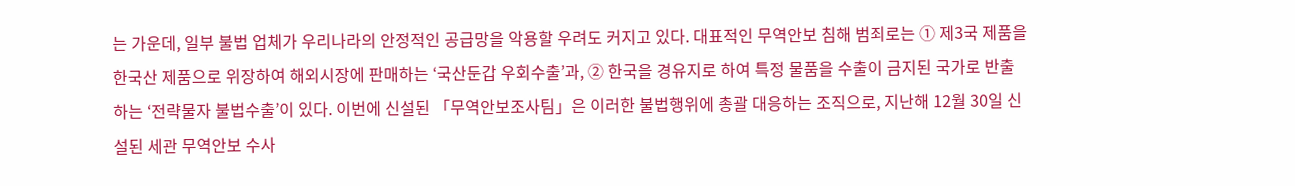는 가운데, 일부 불법 업체가 우리나라의 안정적인 공급망을 악용할 우려도 커지고 있다. 대표적인 무역안보 침해 범죄로는 ① 제3국 제품을 한국산 제품으로 위장하여 해외시장에 판매하는 ‘국산둔갑 우회수출’과, ② 한국을 경유지로 하여 특정 물품을 수출이 금지된 국가로 반출하는 ‘전략물자 불법수출’이 있다. 이번에 신설된 「무역안보조사팀」은 이러한 불법행위에 총괄 대응하는 조직으로, 지난해 12월 30일 신설된 세관 무역안보 수사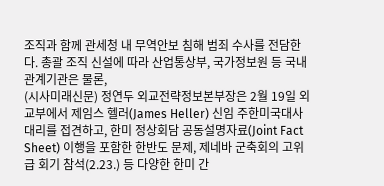조직과 함께 관세청 내 무역안보 침해 범죄 수사를 전담한다. 총괄 조직 신설에 따라 산업통상부, 국가정보원 등 국내 관계기관은 물론,
(시사미래신문) 정연두 외교전략정보본부장은 2월 19일 외교부에서 제임스 헬러(James Heller) 신임 주한미국대사대리를 접견하고, 한미 정상회담 공동설명자료(Joint Fact Sheet) 이행을 포함한 한반도 문제, 제네바 군축회의 고위급 회기 참석(2.23.) 등 다양한 한미 간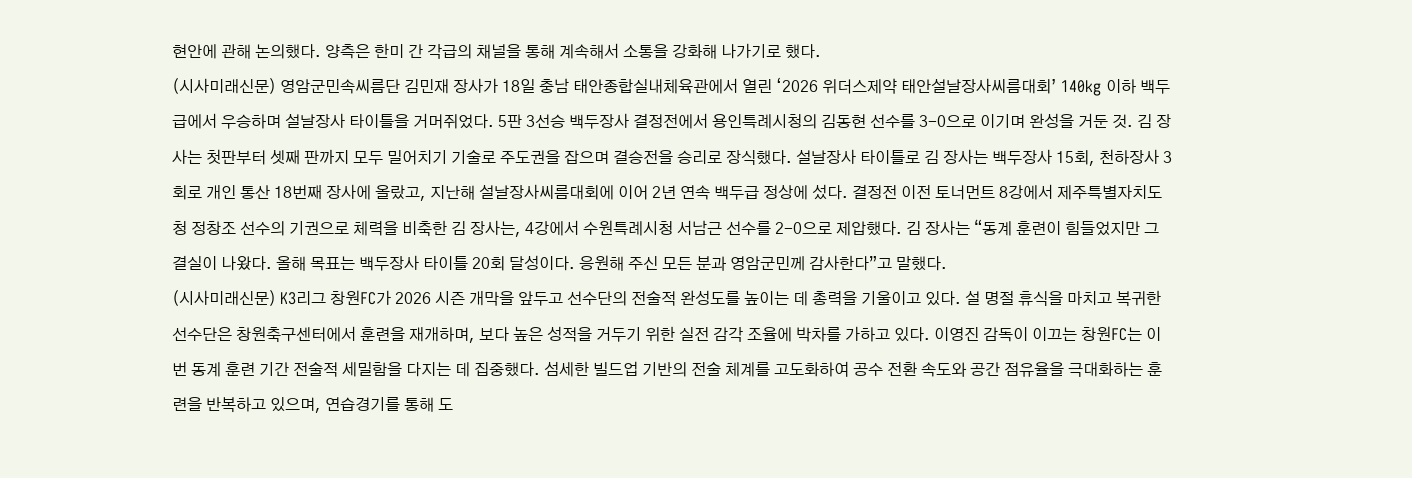현안에 관해 논의했다. 양측은 한미 간 각급의 채널을 통해 계속해서 소통을 강화해 나가기로 했다.
(시사미래신문) 영암군민속씨름단 김민재 장사가 18일 충남 태안종합실내체육관에서 열린 ‘2026 위더스제약 태안설날장사씨름대회’ 140kg 이하 백두급에서 우승하며 설날장사 타이틀을 거머쥐었다. 5판 3선승 백두장사 결정전에서 용인특례시청의 김동현 선수를 3-0으로 이기며 완성을 거둔 것. 김 장사는 첫판부터 셋째 판까지 모두 밀어치기 기술로 주도권을 잡으며 결승전을 승리로 장식했다. 설날장사 타이틀로 김 장사는 백두장사 15회, 천하장사 3회로 개인 통산 18번째 장사에 올랐고, 지난해 설날장사씨름대회에 이어 2년 연속 백두급 정상에 섰다. 결정전 이전 토너먼트 8강에서 제주특별자치도청 정창조 선수의 기권으로 체력을 비축한 김 장사는, 4강에서 수원특례시청 서남근 선수를 2-0으로 제압했다. 김 장사는 “동계 훈련이 힘들었지만 그 결실이 나왔다. 올해 목표는 백두장사 타이틀 20회 달성이다. 응원해 주신 모든 분과 영암군민께 감사한다”고 말했다.
(시사미래신문) K3리그 창원FC가 2026 시즌 개막을 앞두고 선수단의 전술적 완성도를 높이는 데 총력을 기울이고 있다. 설 명절 휴식을 마치고 복귀한 선수단은 창원축구센터에서 훈련을 재개하며, 보다 높은 성적을 거두기 위한 실전 감각 조율에 박차를 가하고 있다. 이영진 감독이 이끄는 창원FC는 이번 동계 훈련 기간 전술적 세밀함을 다지는 데 집중했다. 섬세한 빌드업 기반의 전술 체계를 고도화하여 공수 전환 속도와 공간 점유율을 극대화하는 훈련을 반복하고 있으며, 연습경기를 통해 도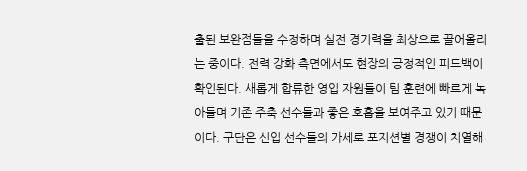출된 보완점들을 수정하며 실전 경기력을 최상으로 끌어올리는 중이다. 전력 강화 측면에서도 현장의 긍정적인 피드백이 확인된다. 새롭게 합류한 영입 자원들이 팀 훈련에 빠르게 녹아들며 기존 주축 선수들과 좋은 호흡을 보여주고 있기 때문이다. 구단은 신입 선수들의 가세로 포지션별 경쟁이 치열해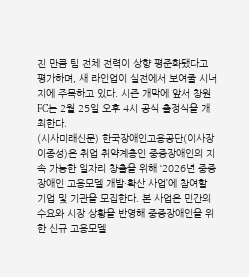진 만큼 팀 전체 전력이 상향 평준화됐다고 평가하며, 새 라인업이 실전에서 보여줄 시너지에 주목하고 있다. 시즌 개막에 앞서 창원FC는 2월 25일 오후 4시 공식 출정식을 개최한다.
(시사미래신문) 한국장애인고용공단(이사장 이종성)은 취업 취약계층인 중증장애인의 지속 가능한 일자리 창출을 위해 ‘2026년 중증장애인 고용모델 개발·확산 사업’에 참여할 기업 및 기관을 모집한다. 본 사업은 민간의 수요와 시장 상황을 반영해 중증장애인을 위한 신규 고용모델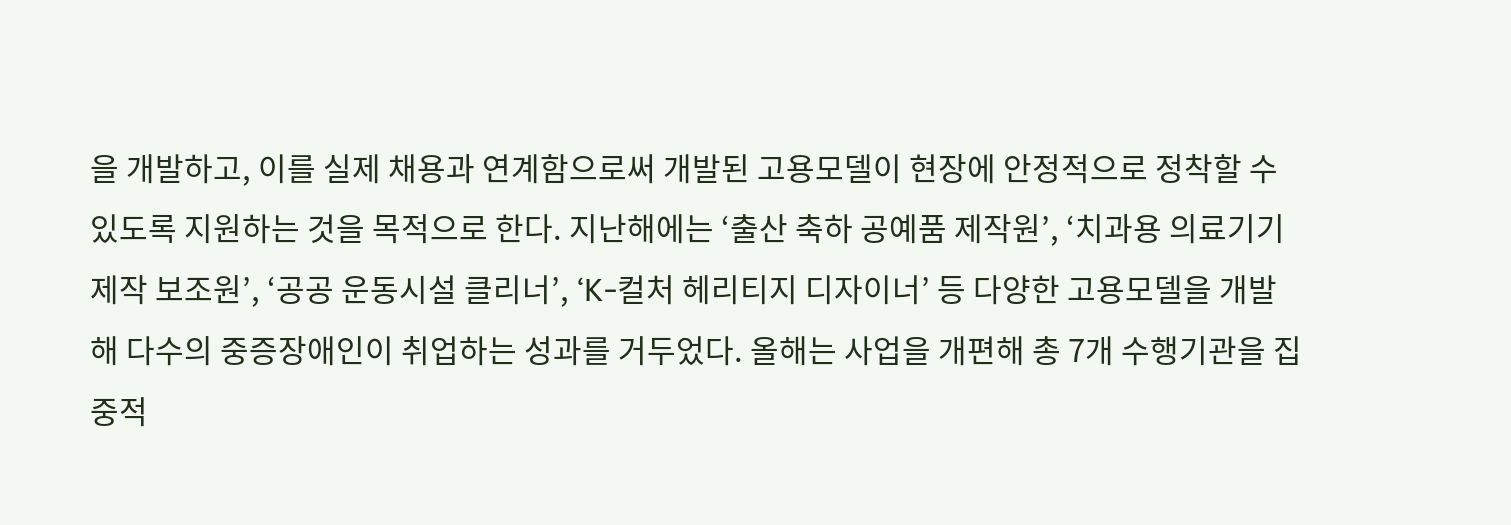을 개발하고, 이를 실제 채용과 연계함으로써 개발된 고용모델이 현장에 안정적으로 정착할 수 있도록 지원하는 것을 목적으로 한다. 지난해에는 ‘출산 축하 공예품 제작원’, ‘치과용 의료기기 제작 보조원’, ‘공공 운동시설 클리너’, ‘K-컬처 헤리티지 디자이너’ 등 다양한 고용모델을 개발해 다수의 중증장애인이 취업하는 성과를 거두었다. 올해는 사업을 개편해 총 7개 수행기관을 집중적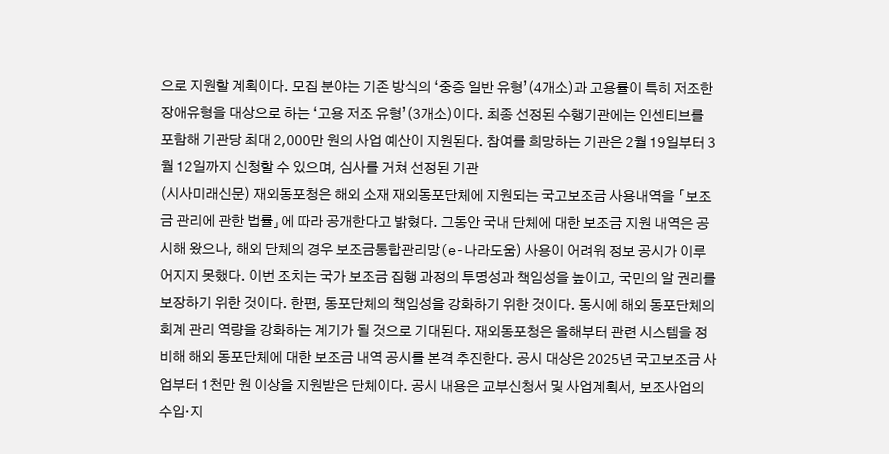으로 지원할 계획이다. 모집 분야는 기존 방식의 ‘중증 일반 유형’(4개소)과 고용률이 특히 저조한 장애유형을 대상으로 하는 ‘고용 저조 유형’(3개소)이다. 최종 선정된 수행기관에는 인센티브를 포함해 기관당 최대 2,000만 원의 사업 예산이 지원된다. 참여를 희망하는 기관은 2월 19일부터 3월 12일까지 신청할 수 있으며, 심사를 거쳐 선정된 기관
(시사미래신문) 재외동포청은 해외 소재 재외동포단체에 지원되는 국고보조금 사용내역을 「보조금 관리에 관한 법률」에 따라 공개한다고 밝혔다. 그동안 국내 단체에 대한 보조금 지원 내역은 공시해 왔으나, 해외 단체의 경우 보조금통합관리망(e-나라도움) 사용이 어려워 정보 공시가 이루어지지 못했다. 이번 조치는 국가 보조금 집행 과정의 투명성과 책임성을 높이고, 국민의 알 권리를 보장하기 위한 것이다. 한편, 동포단체의 책임성을 강화하기 위한 것이다. 동시에 해외 동포단체의 회계 관리 역량을 강화하는 계기가 될 것으로 기대된다. 재외동포청은 올해부터 관련 시스템을 정비해 해외 동포단체에 대한 보조금 내역 공시를 본격 추진한다. 공시 대상은 2025년 국고보조금 사업부터 1천만 원 이상을 지원받은 단체이다. 공시 내용은 교부신청서 및 사업계획서, 보조사업의 수입·지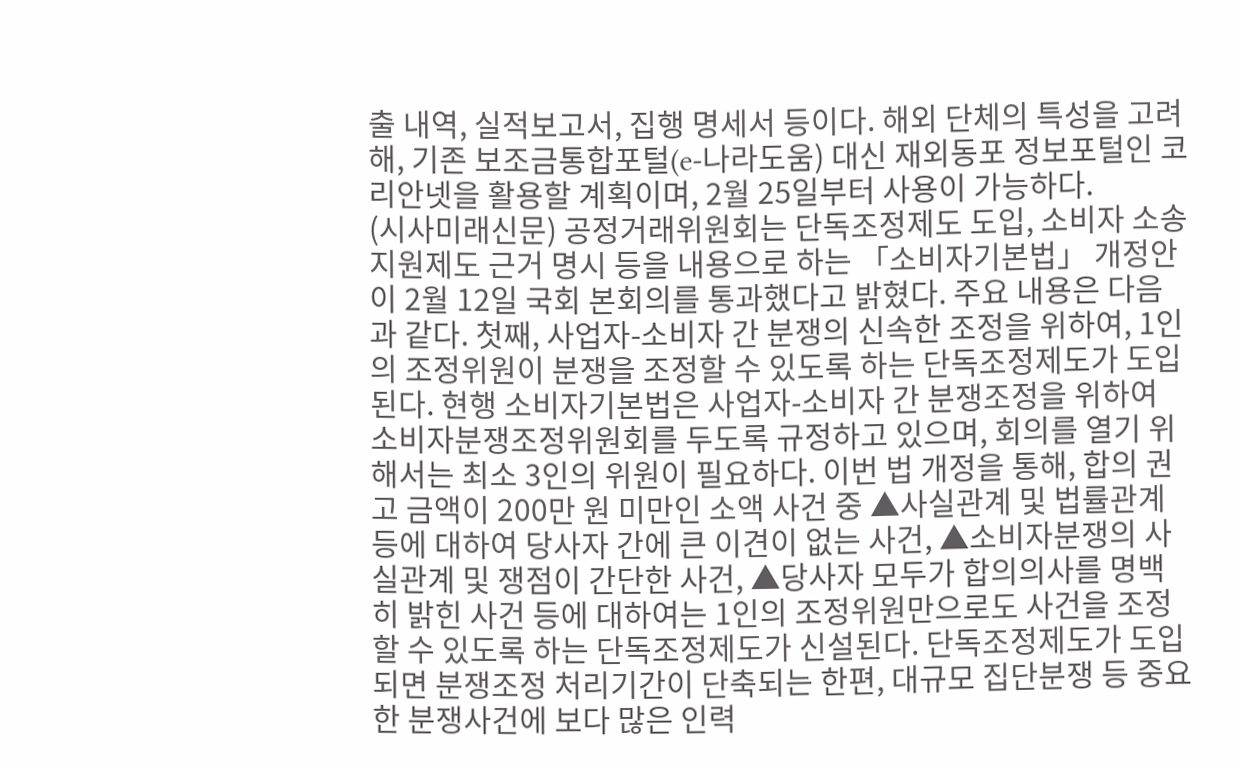출 내역, 실적보고서, 집행 명세서 등이다. 해외 단체의 특성을 고려해, 기존 보조금통합포털(e-나라도움) 대신 재외동포 정보포털인 코리안넷을 활용할 계획이며, 2월 25일부터 사용이 가능하다.
(시사미래신문) 공정거래위원회는 단독조정제도 도입, 소비자 소송지원제도 근거 명시 등을 내용으로 하는 「소비자기본법」 개정안이 2월 12일 국회 본회의를 통과했다고 밝혔다. 주요 내용은 다음과 같다. 첫째, 사업자-소비자 간 분쟁의 신속한 조정을 위하여, 1인의 조정위원이 분쟁을 조정할 수 있도록 하는 단독조정제도가 도입된다. 현행 소비자기본법은 사업자-소비자 간 분쟁조정을 위하여 소비자분쟁조정위원회를 두도록 규정하고 있으며, 회의를 열기 위해서는 최소 3인의 위원이 필요하다. 이번 법 개정을 통해, 합의 권고 금액이 200만 원 미만인 소액 사건 중 ▲사실관계 및 법률관계 등에 대하여 당사자 간에 큰 이견이 없는 사건, ▲소비자분쟁의 사실관계 및 쟁점이 간단한 사건, ▲당사자 모두가 합의의사를 명백히 밝힌 사건 등에 대하여는 1인의 조정위원만으로도 사건을 조정할 수 있도록 하는 단독조정제도가 신설된다. 단독조정제도가 도입되면 분쟁조정 처리기간이 단축되는 한편, 대규모 집단분쟁 등 중요한 분쟁사건에 보다 많은 인력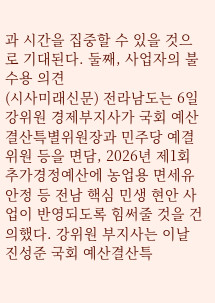과 시간을 집중할 수 있을 것으로 기대된다. 둘째, 사업자의 불수용 의견
(시사미래신문) 전라남도는 6일 강위원 경제부지사가 국회 예산결산특별위원장과 민주당 예결위원 등을 면담, 2026년 제1회 추가경정예산에 농업용 면세유 안정 등 전남 핵심 민생 현안 사업이 반영되도록 힘써줄 것을 건의했다. 강위원 부지사는 이날 진성준 국회 예산결산특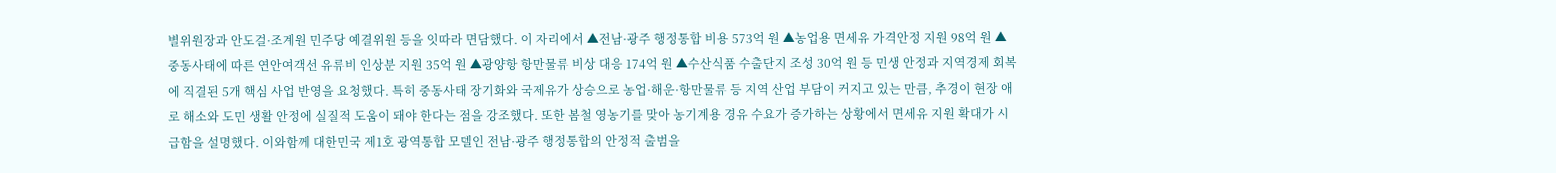별위원장과 안도걸·조계원 민주당 예결위원 등을 잇따라 면담했다. 이 자리에서 ▲전남·광주 행정통합 비용 573억 원 ▲농업용 면세유 가격안정 지원 98억 원 ▲중동사태에 따른 연안여객선 유류비 인상분 지원 35억 원 ▲광양항 항만물류 비상 대응 174억 원 ▲수산식품 수출단지 조성 30억 원 등 민생 안정과 지역경제 회복에 직결된 5개 핵심 사업 반영을 요청했다. 특히 중동사태 장기화와 국제유가 상승으로 농업·해운·항만물류 등 지역 산업 부담이 커지고 있는 만큼, 추경이 현장 애로 해소와 도민 생활 안정에 실질적 도움이 돼야 한다는 점을 강조했다. 또한 봄철 영농기를 맞아 농기계용 경유 수요가 증가하는 상황에서 면세유 지원 확대가 시급함을 설명했다. 이와함께 대한민국 제1호 광역통합 모델인 전남·광주 행정통합의 안정적 출범을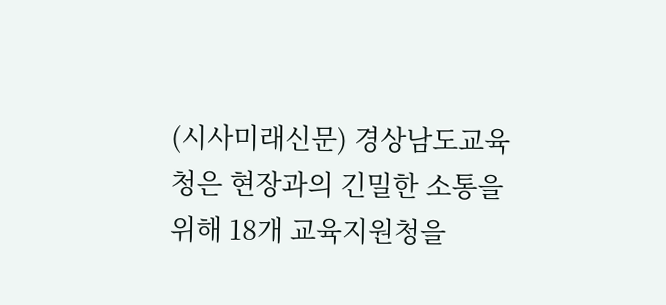(시사미래신문) 경상남도교육청은 현장과의 긴밀한 소통을 위해 18개 교육지원청을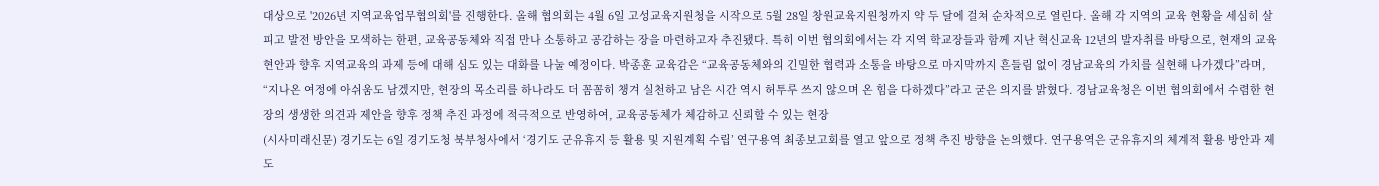대상으로 '2026년 지역교육업무협의회'를 진행한다. 올해 협의회는 4월 6일 고성교육지원청을 시작으로 5월 28일 창원교육지원청까지 약 두 달에 걸쳐 순차적으로 열린다. 올해 각 지역의 교육 현황을 세심히 살피고 발전 방안을 모색하는 한편, 교육공동체와 직접 만나 소통하고 공감하는 장을 마련하고자 추진됐다. 특히 이번 협의회에서는 각 지역 학교장들과 함께 지난 혁신교육 12년의 발자취를 바탕으로, 현재의 교육 현안과 향후 지역교육의 과제 등에 대해 심도 있는 대화를 나눌 예정이다. 박종훈 교육감은 “교육공동체와의 긴밀한 협력과 소통을 바탕으로 마지막까지 흔들림 없이 경남교육의 가치를 실현해 나가겠다”라며, “지나온 여정에 아쉬움도 남겠지만, 현장의 목소리를 하나라도 더 꼼꼼히 챙겨 실천하고 남은 시간 역시 허투루 쓰지 않으며 온 힘을 다하겠다”라고 굳은 의지를 밝혔다. 경남교육청은 이번 협의회에서 수렴한 현장의 생생한 의견과 제안을 향후 정책 추진 과정에 적극적으로 반영하여, 교육공동체가 체감하고 신뢰할 수 있는 현장
(시사미래신문) 경기도는 6일 경기도청 북부청사에서 ‘경기도 군유휴지 등 활용 및 지원계획 수립’ 연구용역 최종보고회를 열고 앞으로 정책 추진 방향을 논의했다. 연구용역은 군유휴지의 체계적 활용 방안과 제도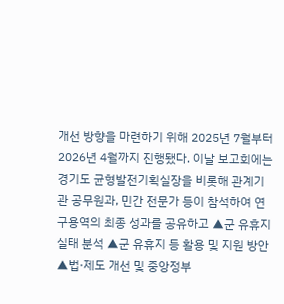개선 방향을 마련하기 위해 2025년 7월부터 2026년 4월까지 진행됐다. 이날 보고회에는 경기도 균형발전기획실장을 비롯해 관계기관 공무원과, 민간 전문가 등이 참석하여 연구용역의 최종 성과를 공유하고 ▲군 유휴지 실태 분석 ▲군 유휴지 등 활용 및 지원 방안 ▲법·제도 개선 및 중앙정부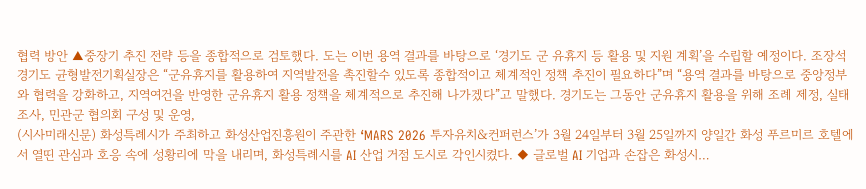협력 방안 ▲중장기 추진 전략 등을 종합적으로 검토했다. 도는 이번 용역 결과를 바탕으로 ‘경기도 군 유휴지 등 활용 및 지원 계획’을 수립할 예정이다. 조장석 경기도 균형발전기획실장은 “군유휴지를 활용하여 지역발전을 촉진할수 있도록 종합적이고 체계적인 정책 추진이 필요하다”며 “용역 결과를 바탕으로 중앙정부와 협력을 강화하고, 지역여건을 반영한 군유휴지 활용 정책을 체계적으로 추진해 나가겠다”고 말했다. 경기도는 그동안 군유휴지 활용을 위해 조례 제정, 실태조사, 민관군 협의회 구성 및 운영,
(시사미래신문) 화성특례시가 주최하고 화성산업진흥원이 주관한 ‘MARS 2026 투자유치&컨퍼런스’가 3월 24일부터 3월 25일까지 양일간 화성 푸르미르 호텔에서 열띤 관심과 호응 속에 성황리에 막을 내리며, 화성특례시를 AI 산업 거점 도시로 각인시켰다. ◆ 글로벌 AI 기업과 손잡은 화성시…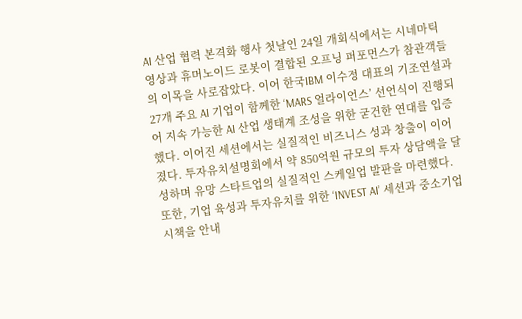AI 산업 협력 본격화 행사 첫날인 24일 개회식에서는 시네마틱 영상과 휴머노이드 로봇이 결합된 오프닝 퍼포먼스가 참관객들의 이목을 사로잡았다. 이어 한국IBM 이수정 대표의 기조연설과 27개 주요 AI 기업이 함께한 ‘MARS 얼라이언스’ 선언식이 진행되어 지속 가능한 AI 산업 생태계 조성을 위한 굳건한 연대를 입증했다. 이어진 세션에서는 실질적인 비즈니스 성과 창출이 이어졌다. 투자유치설명회에서 약 850억원 규모의 투자 상담액을 달성하며 유망 스타트업의 실질적인 스케일업 발판을 마련했다. 또한, 기업 육성과 투자유치를 위한 ‘INVEST AI’ 세션과 중소기업 시책을 안내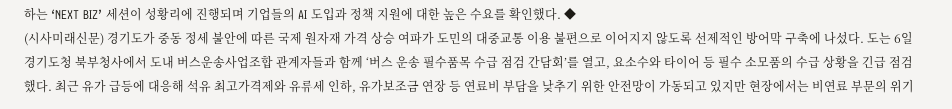하는 ‘NEXT BIZ’ 세션이 성황리에 진행되며 기업들의 AI 도입과 정책 지원에 대한 높은 수요를 확인했다. ◆
(시사미래신문) 경기도가 중동 정세 불안에 따른 국제 원자재 가격 상승 여파가 도민의 대중교통 이용 불편으로 이어지지 않도록 선제적인 방어막 구축에 나섰다. 도는 6일 경기도청 북부청사에서 도내 버스운송사업조합 관계자들과 함께 ‘버스 운송 필수품목 수급 점검 간담회’를 열고, 요소수와 타이어 등 필수 소모품의 수급 상황을 긴급 점검했다. 최근 유가 급등에 대응해 석유 최고가격제와 유류세 인하, 유가보조금 연장 등 연료비 부담을 낮추기 위한 안전망이 가동되고 있지만 현장에서는 비연료 부문의 위기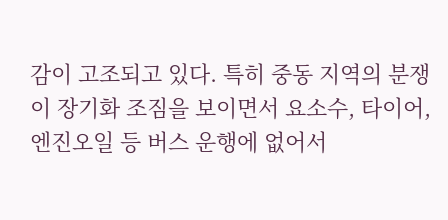감이 고조되고 있다. 특히 중동 지역의 분쟁이 장기화 조짐을 보이면서 요소수, 타이어, 엔진오일 등 버스 운행에 없어서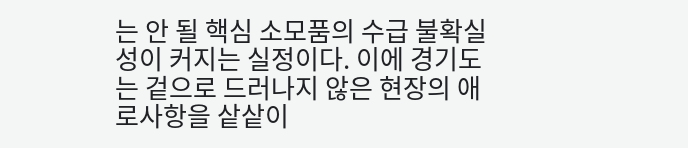는 안 될 핵심 소모품의 수급 불확실성이 커지는 실정이다. 이에 경기도는 겉으로 드러나지 않은 현장의 애로사항을 샅샅이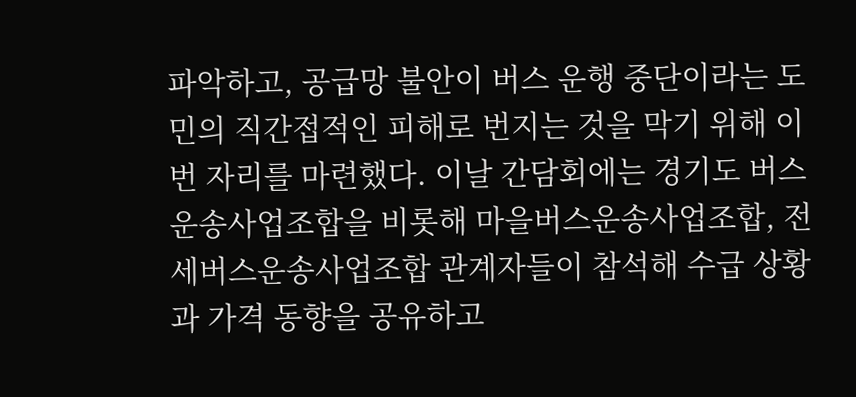파악하고, 공급망 불안이 버스 운행 중단이라는 도민의 직간접적인 피해로 번지는 것을 막기 위해 이번 자리를 마련했다. 이날 간담회에는 경기도 버스운송사업조합을 비롯해 마을버스운송사업조합, 전세버스운송사업조합 관계자들이 참석해 수급 상황과 가격 동향을 공유하고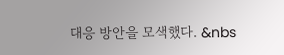대응 방안을 모색했다. &nbs